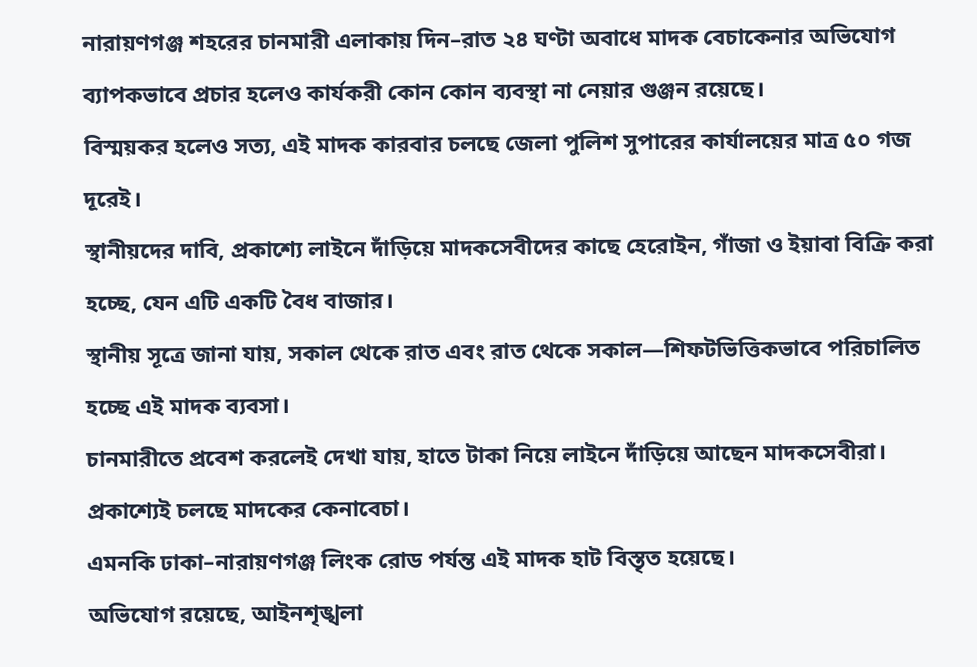নারায়ণগঞ্জ শহরের চানমারী এলাকায় দিন–রাত ২৪ ঘণ্টা অবাধে মাদক বেচাকেনার অভিযোগ ব্যাপকভাবে প্রচার হলেও কার্যকরী কোন কোন ব্যবস্থা না নেয়ার গুঞ্জন রয়েছে।
বিস্ময়কর হলেও সত্য, এই মাদক কারবার চলছে জেলা পুলিশ সুপারের কার্যালয়ের মাত্র ৫০ গজ দূরেই।
স্থানীয়দের দাবি, প্রকাশ্যে লাইনে দাঁড়িয়ে মাদকসেবীদের কাছে হেরোইন, গাঁজা ও ইয়াবা বিক্রি করা হচ্ছে, যেন এটি একটি বৈধ বাজার।
স্থানীয় সূত্রে জানা যায়, সকাল থেকে রাত এবং রাত থেকে সকাল—শিফটভিত্তিকভাবে পরিচালিত হচ্ছে এই মাদক ব্যবসা।
চানমারীতে প্রবেশ করলেই দেখা যায়, হাতে টাকা নিয়ে লাইনে দাঁড়িয়ে আছেন মাদকসেবীরা। প্রকাশ্যেই চলছে মাদকের কেনাবেচা।
এমনকি ঢাকা–নারায়ণগঞ্জ লিংক রোড পর্যন্ত এই মাদক হাট বিস্তৃত হয়েছে।
অভিযোগ রয়েছে, আইনশৃঙ্খলা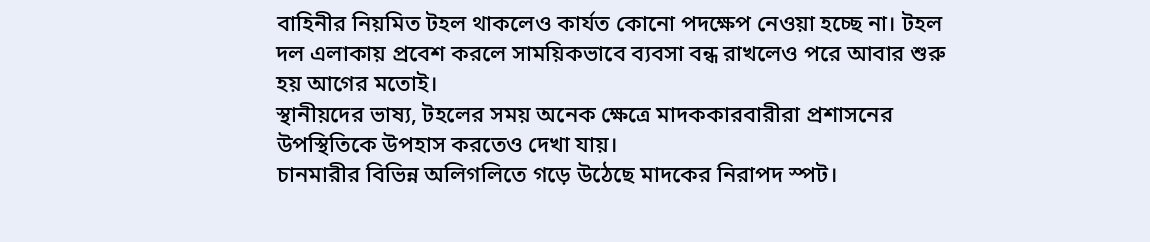বাহিনীর নিয়মিত টহল থাকলেও কার্যত কোনো পদক্ষেপ নেওয়া হচ্ছে না। টহল দল এলাকায় প্রবেশ করলে সাময়িকভাবে ব্যবসা বন্ধ রাখলেও পরে আবার শুরু হয় আগের মতোই।
স্থানীয়দের ভাষ্য, টহলের সময় অনেক ক্ষেত্রে মাদককারবারীরা প্রশাসনের উপস্থিতিকে উপহাস করতেও দেখা যায়।
চানমারীর বিভিন্ন অলিগলিতে গড়ে উঠেছে মাদকের নিরাপদ স্পট।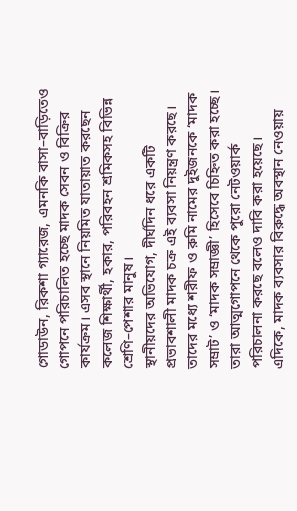গোডাউন, রিকশা গ্যারেজ, এমনকি বাসা–বাড়িতেও গোপনে পরিচালিত হচ্ছে মাদক সেবন ও বিক্রির কার্যক্রম। এসব স্থানে নিয়মিত যাতায়াত করছেন কলেজ শিক্ষার্থী, হকার, পরিবহন শ্রমিকসহ বিভিন্ন শ্রেণি–পেশার মানুষ।
স্থানীয়দের অভিযোগ, দীর্ঘদিন ধরে একটি প্রভাবশালী মাদক চক্র এই ব্যবসা নিয়ন্ত্রণ করছে। তাদের মধ্যে শরীফ ও রুমি নামের দুইজনকে ‘মাদক সম্রাট’ ও ‘মাদক সম্রাজ্ঞী’ হিসেবে চিহ্নিত করা হচ্ছে। তারা আত্মগোপনে থেকে পুরো নেটওয়ার্ক পরিচালনা করছে বলেও দাবি করা হয়েছে।
এদিকে, মাদক ব্যবসার বিরুদ্ধে অবস্থান নেওয়ায়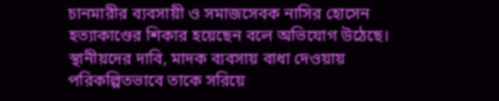চানমারীর ব্যবসায়ী ও সমাজসেবক নাসির হোসেন হত্যাকাণ্ডের শিকার হয়েছেন বলে অভিযোগ উঠেছে। স্থানীয়দের দাবি, মাদক ব্যবসায় বাধা দেওয়ায় পরিকল্পিতভাবে তাকে সরিয়ে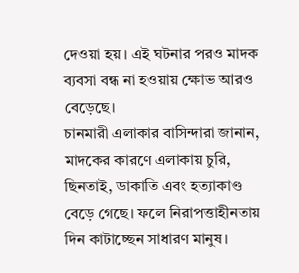দেওয়া হয়। এই ঘটনার পরও মাদক ব্যবসা বন্ধ না হওয়ায় ক্ষোভ আরও বেড়েছে।
চানমারী এলাকার বাসিন্দারা জানান, মাদকের কারণে এলাকায় চুরি, ছিনতাই, ডাকাতি এবং হত্যাকাণ্ড বেড়ে গেছে। ফলে নিরাপত্তাহীনতায় দিন কাটাচ্ছেন সাধারণ মানুষ।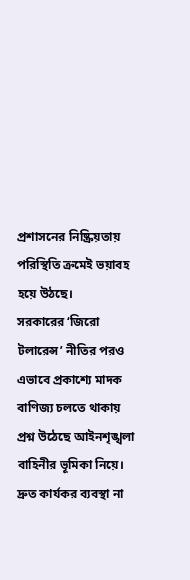প্রশাসনের নিষ্ক্রিয়তায় পরিস্থিতি ক্রমেই ভয়াবহ হয়ে উঠছে।
সরকারের ‘জিরো টলারেন্স’ নীতির পরও এভাবে প্রকাশ্যে মাদক বাণিজ্য চলতে থাকায় প্রশ্ন উঠেছে আইনশৃঙ্খলা বাহিনীর ভূমিকা নিয়ে।
দ্রুত কার্যকর ব্যবস্থা না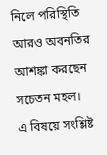নিলে পরিস্থিতি আরও অবনতির আশঙ্কা করছেন সচেতন মহল।
এ বিষয়ে সংশ্লিষ্ট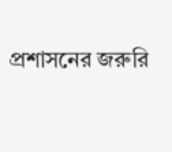প্রশাসনের জরুরি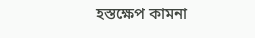হস্তক্ষেপ কামনা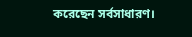করেছেন সর্বসাধারণ।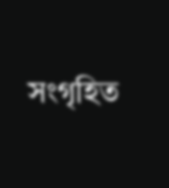সংগৃহিত